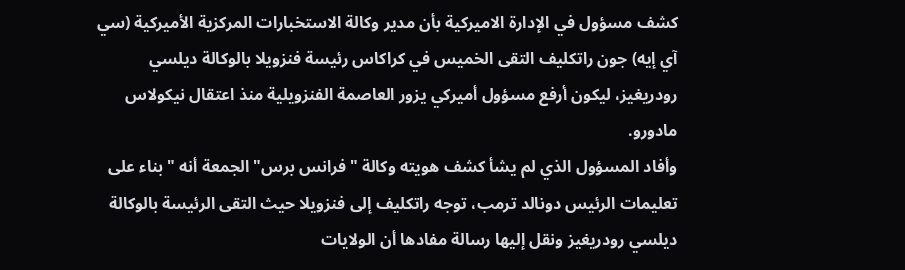كشف مسؤول في الإدارة الاميركية بأن مدير وكالة الاستخبارات المركزية الأميركية (سي آي إيه) جون راتكليف التقى الخميس في كراكاس رئيسة فنزويلا بالوكالة ديلسي رودريغيز، ليكون أرفع مسؤول أميركي يزور العاصمة الفنزويلية منذ اعتقال نيكولاس مادورو.
وأفاد المسؤول الذي لم يشأ كشف هويته وكالة "فرانس برس" الجمعة أنه "بناء على تعليمات الرئيس دونالد ترمب، توجه راتكليف إلى فنزويلا حيث التقى الرئيسة بالوكالة ديلسي رودريغيز ونقل إليها رسالة مفادها أن الولايات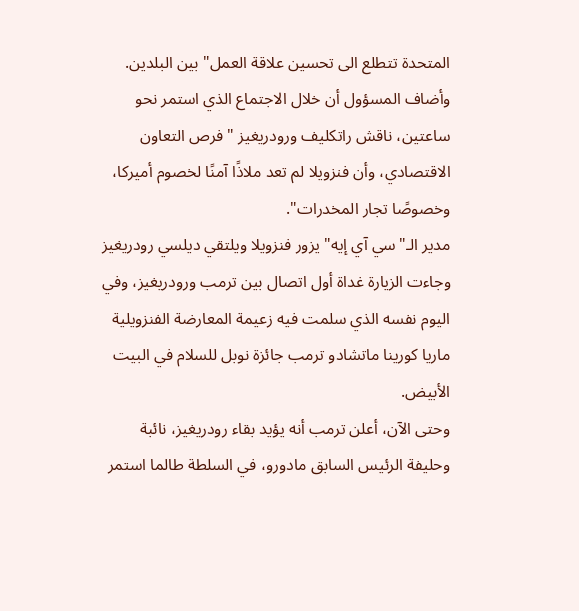المتحدة تتطلع الى تحسين علاقة العمل" بين البلدين.
وأضاف المسؤول أن خلال الاجتماع الذي استمر نحو ساعتين، ناقش راتكليف ورودريغيز "فرص التعاون الاقتصادي، وأن فنزويلا لم تعد ملاذًا آمنًا لخصوم أميركا، وخصوصًا تجار المخدرات".
مدير الـ"سي آي إيه" يزور فنزويلا ويلتقي ديلسي رودريغيز
وجاءت الزيارة غداة أول اتصال بين ترمب ورودريغيز، وفي اليوم نفسه الذي سلمت فيه زعيمة المعارضة الفنزويلية ماريا كورينا ماتشادو ترمب جائزة نوبل للسلام في البيت الأبيض.
وحتى الآن، أعلن ترمب أنه يؤيد بقاء رودريغيز، نائبة وحليفة الرئيس السابق مادورو، في السلطة طالما استمر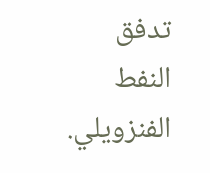تدفق النفط الفنزويلي.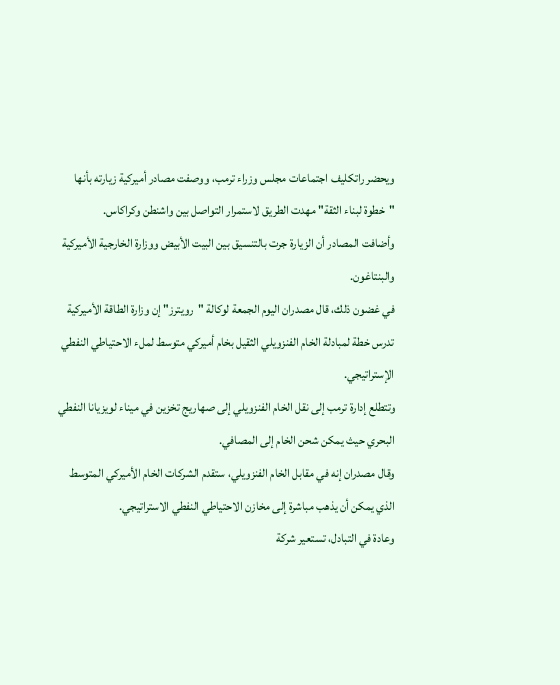ويحضر راتكليف اجتماعات مجلس وزراء ترمب، ووصفت مصادر أميركية زيارته بأنها "خطوة لبناء الثقة" مهدت الطريق لاستمرار التواصل بين واشنطن وكراكاس.
وأضافت المصادر أن الزيارة جرت بالتنسيق بين البيت الأبيض ووزارة الخارجية الأميركية والبنتاغون.
في غضون ذلك، قال مصدران اليوم الجمعة لوكالة "رويترز" إن وزارة الطاقة الأميركية تدرس خطة لمبادلة الخام الفنزويلي الثقيل بخام أميركي متوسط لملء الاحتياطي النفطي الإستراتيجي.
وتتطلع إدارة ترمب إلى نقل الخام الفنزويلي إلى صهاريج تخزين في ميناء لويزيانا النفطي البحري حيث يمكن شحن الخام إلى المصافي.
وقال مصدران إنه في مقابل الخام الفنزويلي، ستقدم الشركات الخام الأميركي المتوسط الذي يمكن أن يذهب مباشرة إلى مخازن الاحتياطي النفطي الاستراتيجي.
وعادة في التبادل، تستعير شركة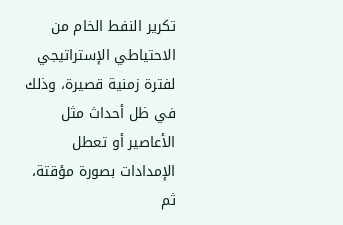تكرير النفط الخام من الاحتياطي الإستراتيجي لفترة زمنية قصيرة، وذلك في ظل أحداث مثل الأعاصير أو تعطل الإمدادات بصورة مؤقتة، ثم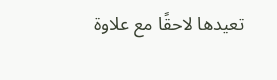تعيدها لاحقًا مع علاوة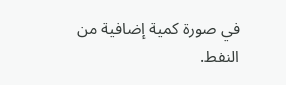في صورة كمية إضافية من النفط.